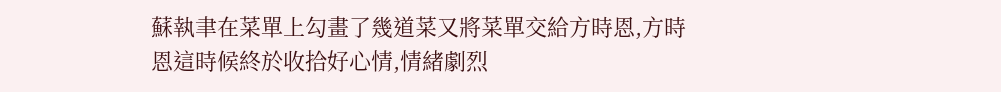蘇執聿在菜單上勾畫了幾道菜又將菜單交給方時恩,方時恩這時候終於收拾好心情,情緒劇烈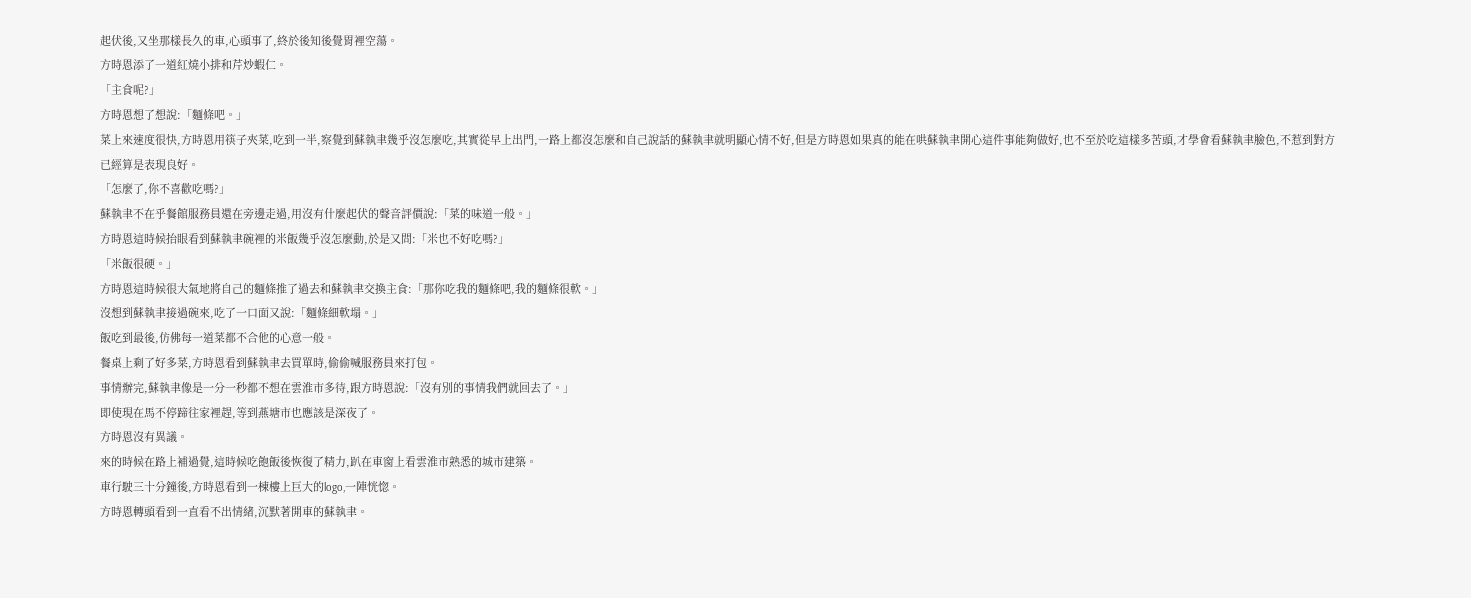起伏後,又坐那樣長久的車,心頭事了,終於後知後覺胃裡空蕩。
方時恩添了一道紅燒小排和芹炒蝦仁。
「主食呢?」
方時恩想了想說:「麵條吧。」
菜上來速度很快,方時恩用筷子夾菜,吃到一半,察覺到蘇執聿幾乎沒怎麼吃,其實從早上出門,一路上都沒怎麼和自己說話的蘇執聿就明顯心情不好,但是方時恩如果真的能在哄蘇執聿開心這件事能夠做好,也不至於吃這樣多苦頭,才學會看蘇執聿臉色,不惹到對方已經算是表現良好。
「怎麼了,你不喜歡吃嗎?」
蘇執聿不在乎餐館服務員還在旁邊走過,用沒有什麼起伏的聲音評價說:「菜的味道一般。」
方時恩這時候抬眼看到蘇執聿碗裡的米飯幾乎沒怎麼動,於是又問:「米也不好吃嗎?」
「米飯很硬。」
方時恩這時候很大氣地將自己的麵條推了過去和蘇執聿交換主食:「那你吃我的麵條吧,我的麵條很軟。」
沒想到蘇執聿接過碗來,吃了一口面又說:「麵條細軟塌。」
飯吃到最後,仿佛每一道菜都不合他的心意一般。
餐桌上剩了好多菜,方時恩看到蘇執聿去買單時,偷偷喊服務員來打包。
事情辦完,蘇執聿像是一分一秒都不想在雲淮市多待,跟方時恩說:「沒有別的事情我們就回去了。」
即使現在馬不停蹄往家裡趕,等到燕塘市也應該是深夜了。
方時恩沒有異議。
來的時候在路上補過覺,這時候吃飽飯後恢復了精力,趴在車窗上看雲淮市熟悉的城市建築。
車行駛三十分鐘後,方時恩看到一棟樓上巨大的logo,一陣恍惚。
方時恩轉頭看到一直看不出情緒,沉默著開車的蘇執聿。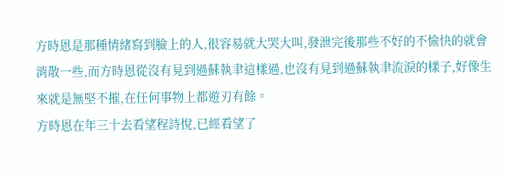方時恩是那種情緒寫到臉上的人,很容易就大哭大叫,發泄完後那些不好的不愉快的就會消散一些,而方時恩從沒有見到過蘇執聿這樣過,也沒有見到過蘇執聿流淚的樣子,好像生來就是無堅不摧,在任何事物上都遊刃有餘。
方時恩在年三十去看望程詩悅,已經看望了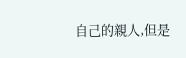自己的親人,但是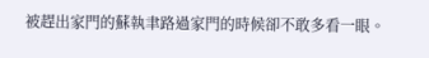被趕出家門的蘇執聿路過家門的時候卻不敢多看一眼。